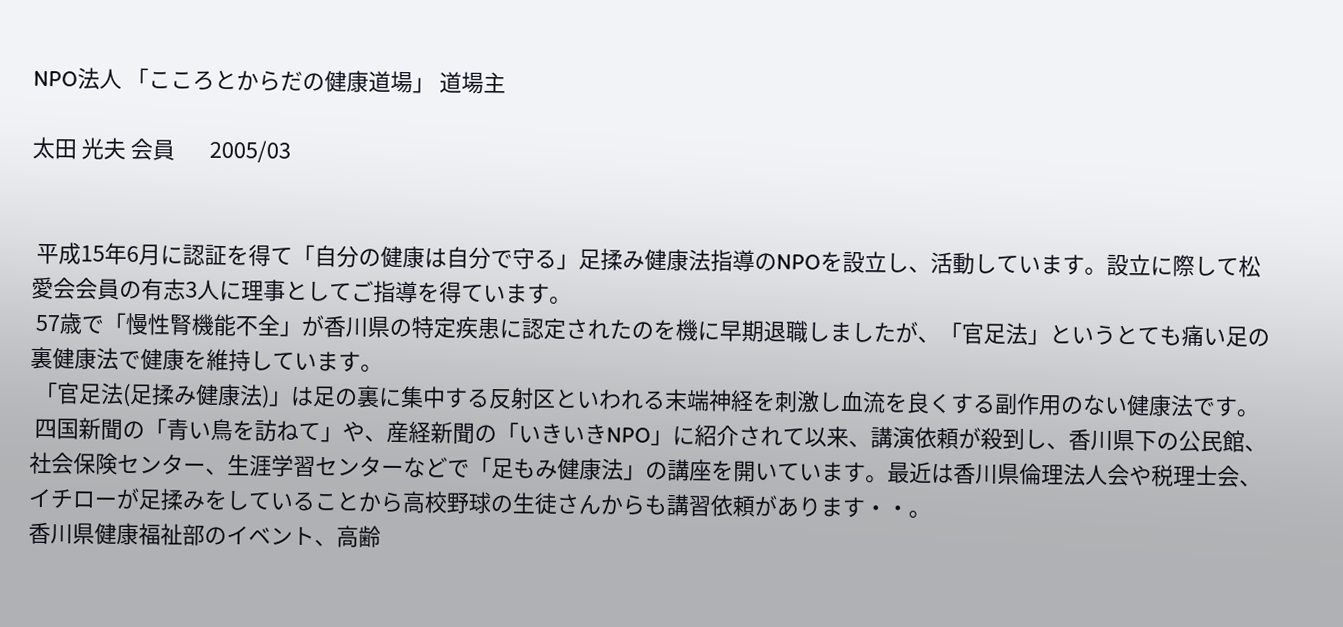NPO法人 「こころとからだの健康道場」 道場主

太田 光夫 会員       2005/03


 平成15年6月に認証を得て「自分の健康は自分で守る」足揉み健康法指導のNPOを設立し、活動しています。設立に際して松愛会会員の有志3人に理事としてご指導を得ています。
 57歳で「慢性腎機能不全」が香川県の特定疾患に認定されたのを機に早期退職しましたが、「官足法」というとても痛い足の裏健康法で健康を維持しています。
 「官足法(足揉み健康法)」は足の裏に集中する反射区といわれる末端神経を刺激し血流を良くする副作用のない健康法です。
 四国新聞の「青い鳥を訪ねて」や、産経新聞の「いきいきNPO」に紹介されて以来、講演依頼が殺到し、香川県下の公民館、社会保険センター、生涯学習センターなどで「足もみ健康法」の講座を開いています。最近は香川県倫理法人会や税理士会、イチローが足揉みをしていることから高校野球の生徒さんからも講習依頼があります・・。
香川県健康福祉部のイベント、高齢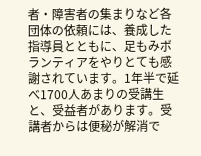者・障害者の集まりなど各団体の依頼には、養成した指導員とともに、足もみボランティアをやりとても感謝されています。1年半で延べ1700人あまりの受講生と、受益者があります。受講者からは便秘が解消で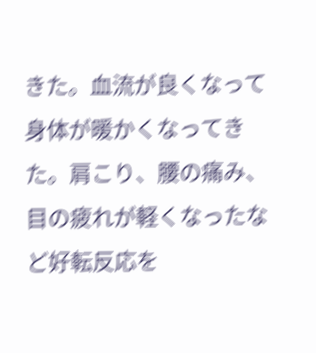きた。血流が良くなって身体が暖かくなってきた。肩こり、腰の痛み、目の疲れが軽くなったなど好転反応を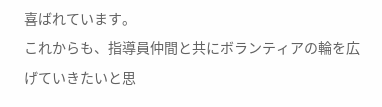喜ばれています。
これからも、指導員仲間と共にボランティアの輪を広げていきたいと思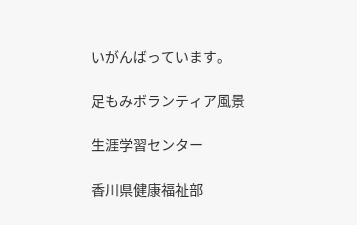いがんばっています。

足もみボランティア風景

生涯学習センター

香川県健康福祉部